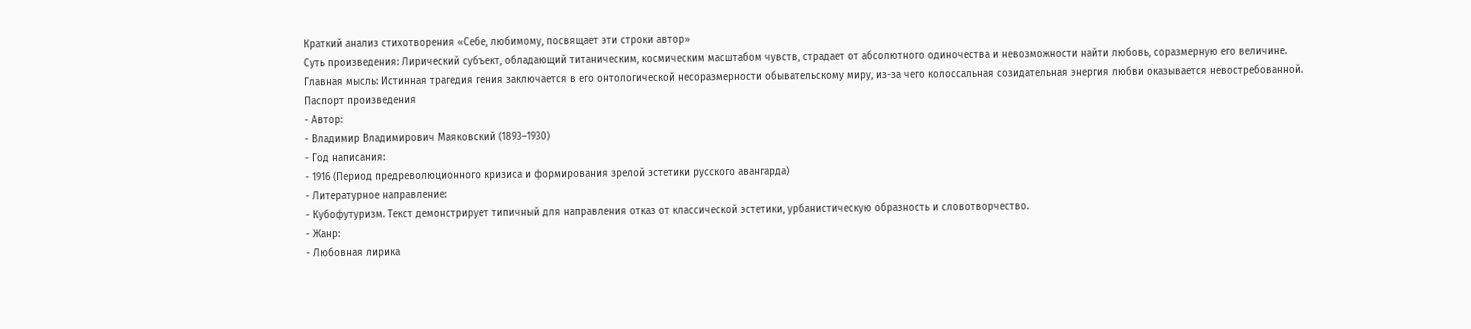Краткий анализ стихотворения «Себе, любимому, посвящает эти строки автор»
Суть произведения: Лирический субъект, обладающий титаническим, космическим масштабом чувств, страдает от абсолютного одиночества и невозможности найти любовь, соразмерную его величине.
Главная мысль: Истинная трагедия гения заключается в его онтологической несоразмерности обывательскому миру, из-за чего колоссальная созидательная энергия любви оказывается невостребованной.
Паспорт произведения
- Автор:
- Владимир Владимирович Маяковский (1893–1930)
- Год написания:
- 1916 (Период предреволюционного кризиса и формирования зрелой эстетики русского авангарда)
- Литературное направление:
- Кубофутуризм. Текст демонстрирует типичный для направления отказ от классической эстетики, урбанистическую образность и словотворчество.
- Жанр:
- Любовная лирика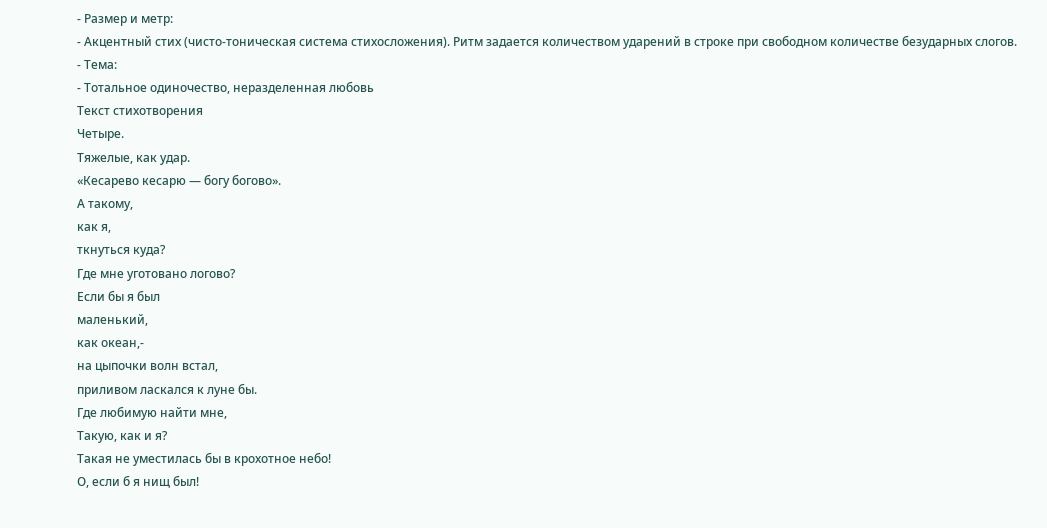- Размер и метр:
- Акцентный стих (чисто-тоническая система стихосложения). Ритм задается количеством ударений в строке при свободном количестве безударных слогов.
- Тема:
- Тотальное одиночество, неразделенная любовь
Текст стихотворения
Четыре.
Тяжелые, как удар.
«Кесарево кесарю — богу богово».
А такому,
как я,
ткнуться куда?
Где мне уготовано логово?
Если бы я был
маленький,
как океан,-
на цыпочки волн встал,
приливом ласкался к луне бы.
Где любимую найти мне,
Такую, как и я?
Такая не уместилась бы в крохотное небо!
О, если б я нищ был!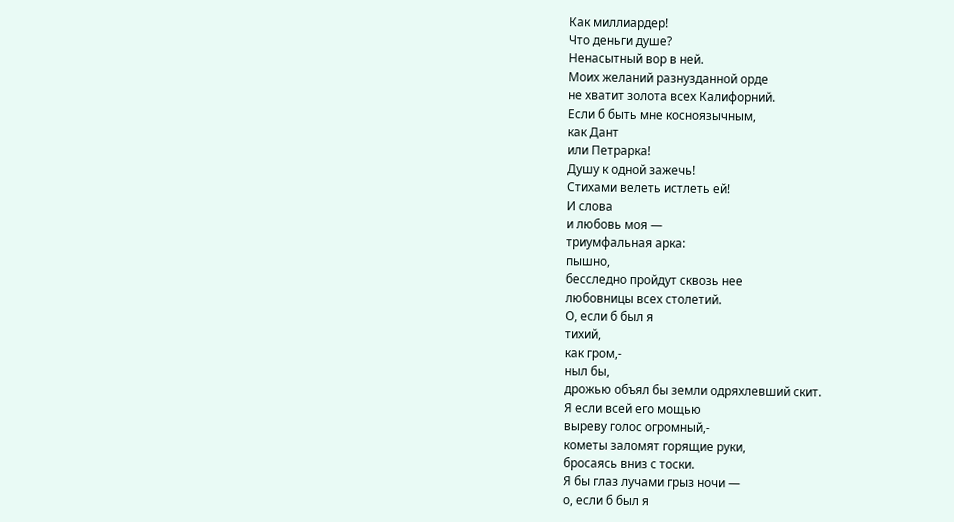Как миллиардер!
Что деньги душе?
Ненасытный вор в ней.
Моих желаний разнузданной орде
не хватит золота всех Калифорний.
Если б быть мне косноязычным,
как Дант
или Петрарка!
Душу к одной зажечь!
Стихами велеть истлеть ей!
И слова
и любовь моя —
триумфальная арка:
пышно,
бесследно пройдут сквозь нее
любовницы всех столетий.
О, если б был я
тихий,
как гром,-
ныл бы,
дрожью объял бы земли одряхлевший скит.
Я если всей его мощью
выреву голос огромный,-
кометы заломят горящие руки,
бросаясь вниз с тоски.
Я бы глаз лучами грыз ночи —
о, если б был я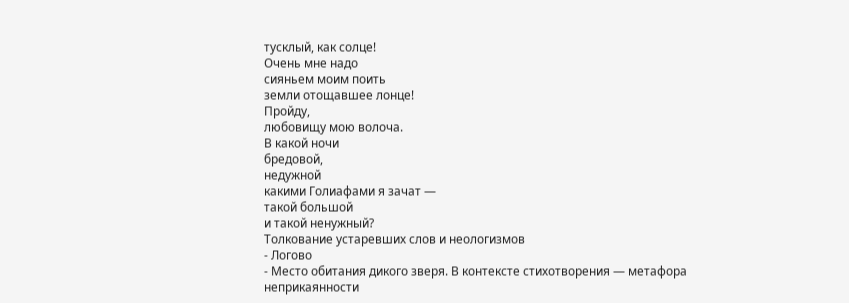тусклый, как солце!
Очень мне надо
сияньем моим поить
земли отощавшее лонце!
Пройду,
любовищу мою волоча.
В какой ночи
бредовой,
недужной
какими Голиафами я зачат —
такой большой
и такой ненужный?
Толкование устаревших слов и неологизмов
- Логово
- Место обитания дикого зверя. В контексте стихотворения — метафора неприкаянности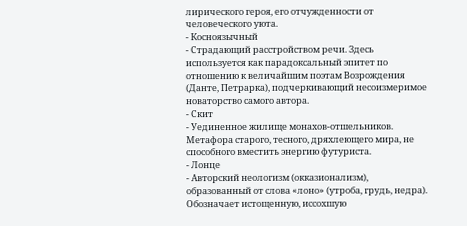лирического героя, его отчужденности от человеческого уюта.
- Косноязычный
- Страдающий расстройством речи. Здесь используется как парадоксальный эпитет по отношению к величайшим поэтам Возрождения (Данте, Петрарка), подчеркивающий несоизмеримое новаторство самого автора.
- Скит
- Уединенное жилище монахов-отшельников. Метафора старого, тесного, дряхлеющего мира, не способного вместить энергию футуриста.
- Лонце
- Авторский неологизм (окказионализм), образованный от слова «лоно» (утроба, грудь, недра). Обозначает истощенную, иссохшую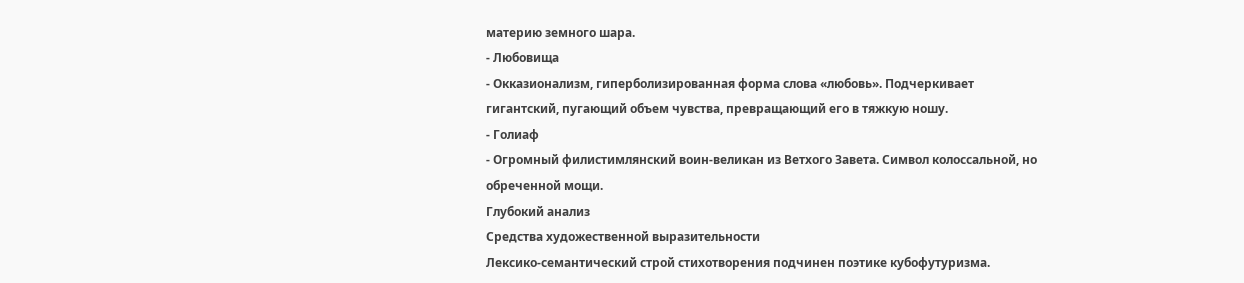материю земного шара.
- Любовища
- Окказионализм, гиперболизированная форма слова «любовь». Подчеркивает гигантский, пугающий объем чувства, превращающий его в тяжкую ношу.
- Голиаф
- Огромный филистимлянский воин-великан из Ветхого Завета. Символ колоссальной, но обреченной мощи.
Глубокий анализ
Средства художественной выразительности
Лексико-семантический строй стихотворения подчинен поэтике кубофутуризма.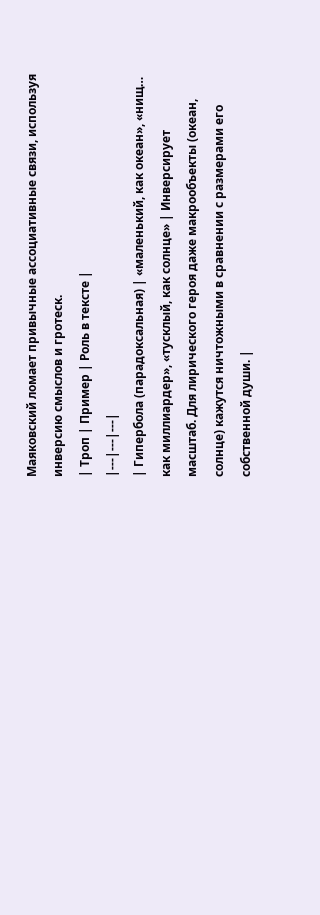Маяковский ломает привычные ассоциативные связи, используя инверсию смыслов и гротеск.
| Троп | Пример | Роль в тексте |
|---|---|---|
| Гипербола (парадоксальная) | «маленький, как океан», «нищ… как миллиардер», «тусклый, как солнце» | Инверсирует масштаб. Для лирического героя даже макрообъекты (океан, солнце) кажутся ничтожными в сравнении с размерами его собственной души. |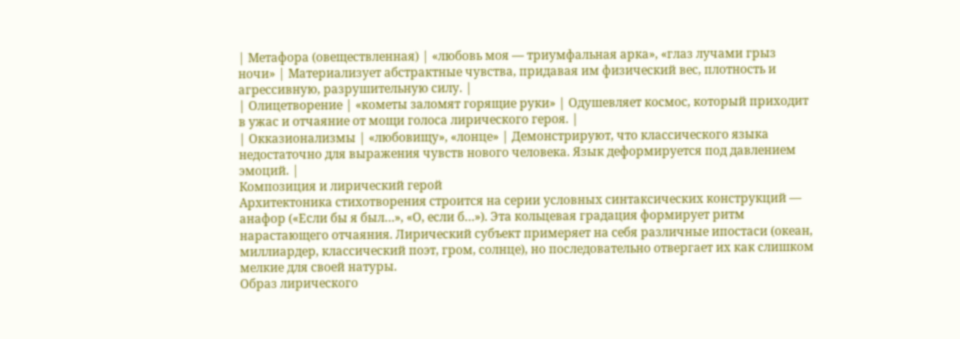| Метафора (овеществленная) | «любовь моя — триумфальная арка», «глаз лучами грыз ночи» | Материализует абстрактные чувства, придавая им физический вес, плотность и агрессивную, разрушительную силу. |
| Олицетворение | «кометы заломят горящие руки» | Одушевляет космос, который приходит в ужас и отчаяние от мощи голоса лирического героя. |
| Окказионализмы | «любовищу», «лонце» | Демонстрируют, что классического языка недостаточно для выражения чувств нового человека. Язык деформируется под давлением эмоций. |
Композиция и лирический герой
Архитектоника стихотворения строится на серии условных синтаксических конструкций — анафор («Если бы я был…», «О, если б…»). Эта кольцевая градация формирует ритм нарастающего отчаяния. Лирический субъект примеряет на себя различные ипостаси (океан, миллиардер, классический поэт, гром, солнце), но последовательно отвергает их как слишком мелкие для своей натуры.
Образ лирического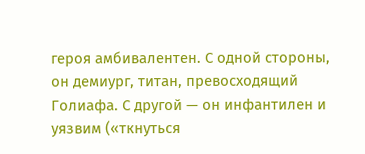героя амбивалентен. С одной стороны, он демиург, титан, превосходящий Голиафа. С другой — он инфантилен и уязвим («ткнуться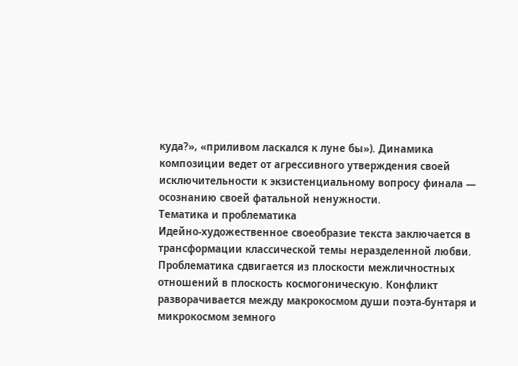куда?», «приливом ласкался к луне бы»). Динамика композиции ведет от агрессивного утверждения своей исключительности к экзистенциальному вопросу финала — осознанию своей фатальной ненужности.
Тематика и проблематика
Идейно-художественное своеобразие текста заключается в трансформации классической темы неразделенной любви. Проблематика сдвигается из плоскости межличностных отношений в плоскость космогоническую. Конфликт разворачивается между макрокосмом души поэта-бунтаря и микрокосмом земного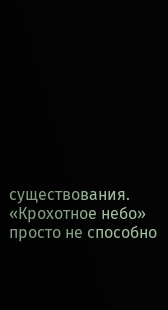существования. «Крохотное небо» просто не способно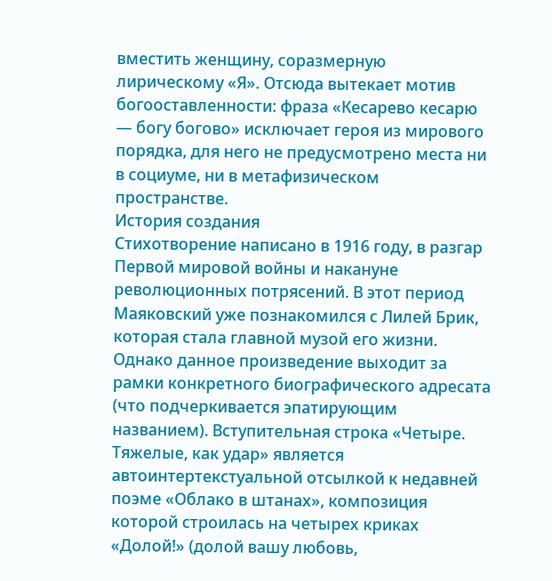вместить женщину, соразмерную лирическому «Я». Отсюда вытекает мотив богооставленности: фраза «Кесарево кесарю — богу богово» исключает героя из мирового порядка, для него не предусмотрено места ни в социуме, ни в метафизическом пространстве.
История создания
Стихотворение написано в 1916 году, в разгар Первой мировой войны и накануне революционных потрясений. В этот период Маяковский уже познакомился с Лилей Брик, которая стала главной музой его жизни. Однако данное произведение выходит за рамки конкретного биографического адресата (что подчеркивается эпатирующим названием). Вступительная строка «Четыре. Тяжелые, как удар» является автоинтертекстуальной отсылкой к недавней поэме «Облако в штанах», композиция которой строилась на четырех криках «Долой!» (долой вашу любовь,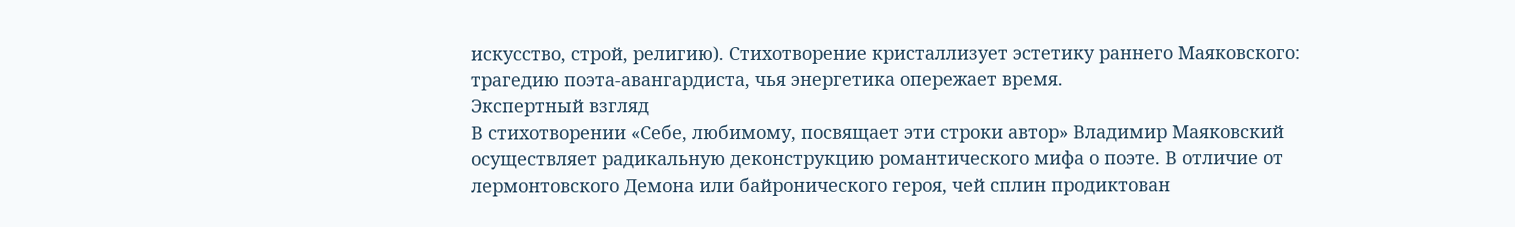искусство, строй, религию). Стихотворение кристаллизует эстетику раннего Маяковского: трагедию поэта-авангардиста, чья энергетика опережает время.
Экспертный взгляд
В стихотворении «Себе, любимому, посвящает эти строки автор» Владимир Маяковский осуществляет радикальную деконструкцию романтического мифа о поэте. В отличие от лермонтовского Демона или байронического героя, чей сплин продиктован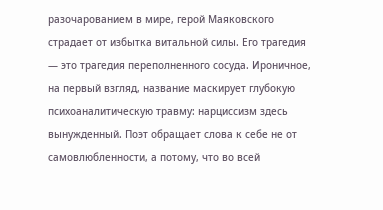разочарованием в мире, герой Маяковского страдает от избытка витальной силы. Его трагедия — это трагедия переполненного сосуда. Ироничное, на первый взгляд, название маскирует глубокую психоаналитическую травму: нарциссизм здесь вынужденный. Поэт обращает слова к себе не от самовлюбленности, а потому, что во всей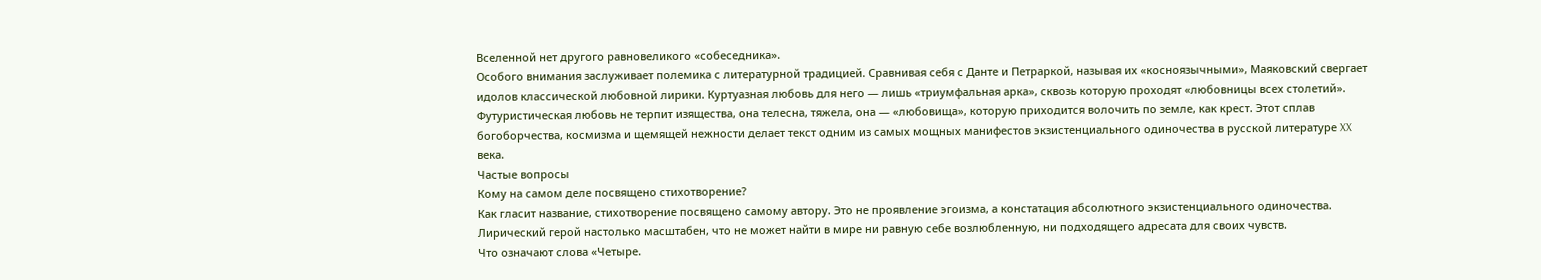Вселенной нет другого равновеликого «собеседника».
Особого внимания заслуживает полемика с литературной традицией. Сравнивая себя с Данте и Петраркой, называя их «косноязычными», Маяковский свергает идолов классической любовной лирики. Куртуазная любовь для него — лишь «триумфальная арка», сквозь которую проходят «любовницы всех столетий». Футуристическая любовь не терпит изящества, она телесна, тяжела, она — «любовища», которую приходится волочить по земле, как крест. Этот сплав богоборчества, космизма и щемящей нежности делает текст одним из самых мощных манифестов экзистенциального одиночества в русской литературе XX века.
Частые вопросы
Кому на самом деле посвящено стихотворение?
Как гласит название, стихотворение посвящено самому автору. Это не проявление эгоизма, а констатация абсолютного экзистенциального одиночества. Лирический герой настолько масштабен, что не может найти в мире ни равную себе возлюбленную, ни подходящего адресата для своих чувств.
Что означают слова «Четыре.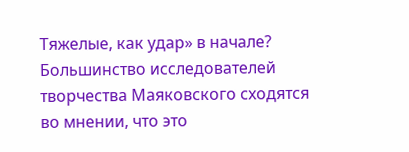Тяжелые, как удар» в начале?
Большинство исследователей творчества Маяковского сходятся во мнении, что это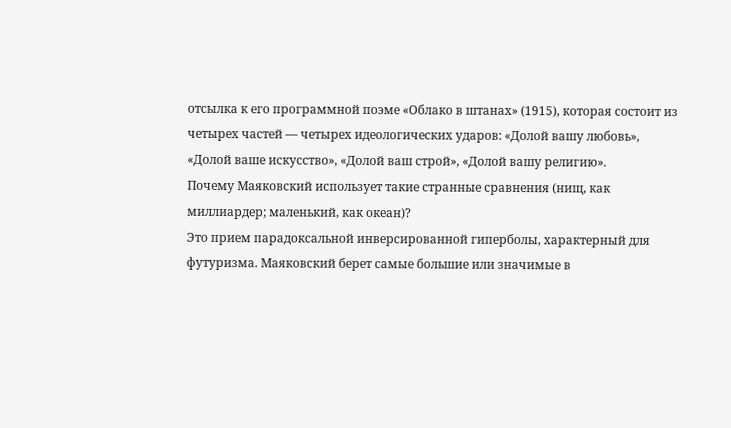отсылка к его программной поэме «Облако в штанах» (1915), которая состоит из четырех частей — четырех идеологических ударов: «Долой вашу любовь», «Долой ваше искусство», «Долой ваш строй», «Долой вашу религию».
Почему Маяковский использует такие странные сравнения (нищ, как миллиардер; маленький, как океан)?
Это прием парадоксальной инверсированной гиперболы, характерный для футуризма. Маяковский берет самые большие или значимые в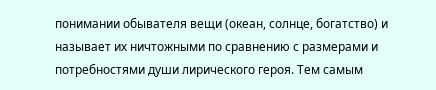понимании обывателя вещи (океан, солнце, богатство) и называет их ничтожными по сравнению с размерами и потребностями души лирического героя. Тем самым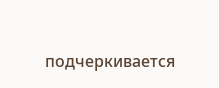подчеркивается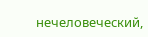нечеловеческий,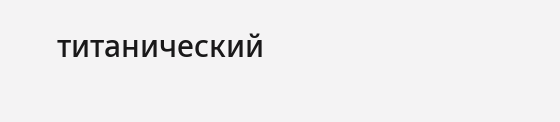титанический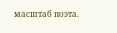масштаб поэта.